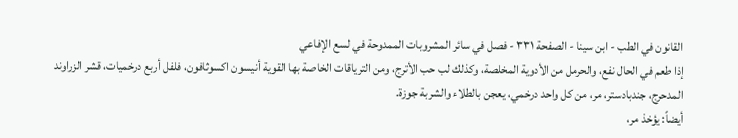القانون في الطب - ابن سينا - الصفحة ٣٣١ - فصل في سائر المشروبات الممدوحة في لسع الإفاعي
إذا طعم في الحال نفع، والحرمل من الأدوية المخلصة، وكذلك لب حب الأترج، ومن الترياقات الخاصة بها القوية أنيسون اكسوثافون، فلفل أربع درخميات، قشر الزراوند المدحرج، جندبادستر، مر، من كل واحد درخمي، يعجن بالطلاء والشربة جوزة.
أيضاً: يؤخذ مر،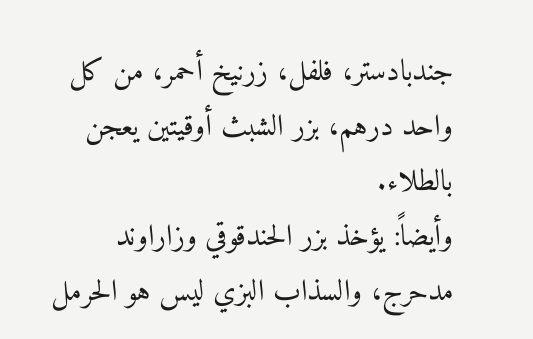جندبادستر، فلفل، زرنيخ أحمر، من كل واحد درهم، بزر الشبث أوقيتين يعجن بالطلاء.
وأيضاً: يؤخذ بزر الحندقوقي وزاراوند مدحرج، والسذاب البزي ليس هو الحرمل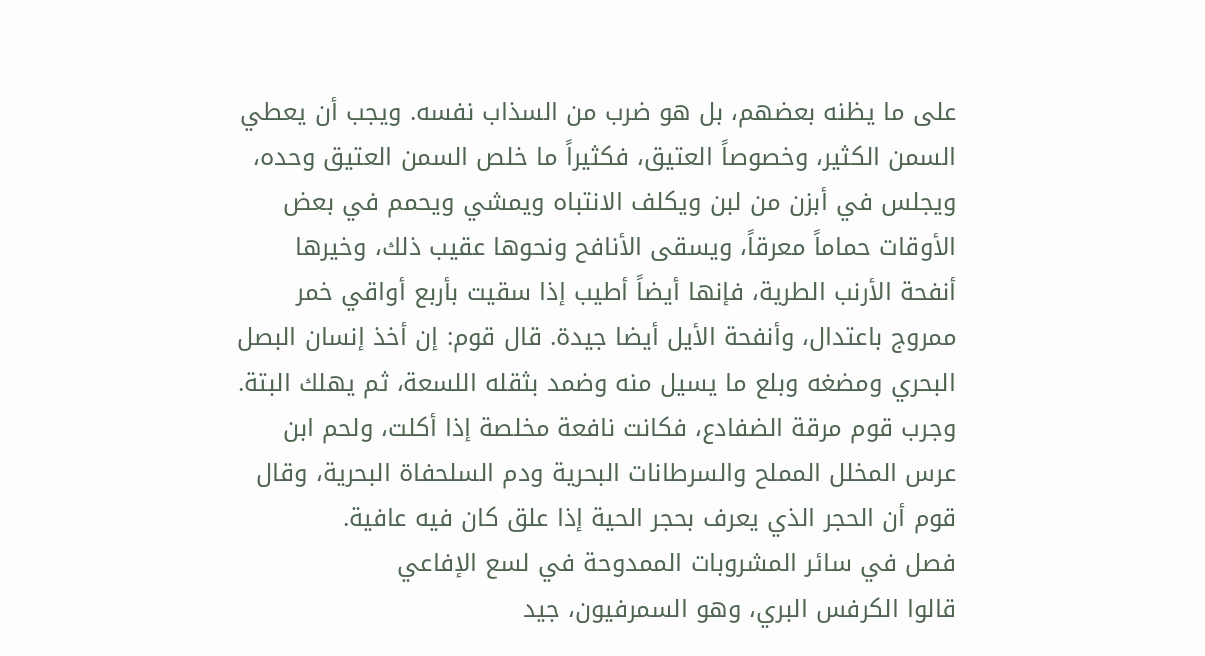على ما يظنه بعضهم، بل هو ضرب من السذاب نفسه. ويجب أن يعطي السمن الكثير، وخصوصاً العتيق، فكثيراً ما خلص السمن العتيق وحده، ويجلس في أبزن من لبن ويكلف الانتباه ويمشي ويحمم في بعض الأوقات حماماً معرقاً، ويسقى الأنافح ونحوها عقيب ذلك، وخيرها أنفحة الأرنب الطرية، فإنها أيضاً أطيب إذا سقيت بأربع أواقي خمر ممروج باعتدال، وأنفحة الأيل أيضا جيدة. قال قوم: إن أخذ إنسان البصل البحري ومضغه وبلع ما يسيل منه وضمد بثقله اللسعة، ثم يهلك البتة. وجرب قوم مرقة الضفادع، فكانت نافعة مخلصة إذا أكلت، ولحم ابن عرس المخلل المملح والسرطانات البحرية ودم السلحفاة البحرية، وقال قوم أن الحجر الذي يعرف بحجر الحية إذا علق كان فيه عافية.
فصل في سائر المشروبات الممدوحة في لسع الإفاعي
قالوا الكرفس البري، وهو السمرفيون، جيد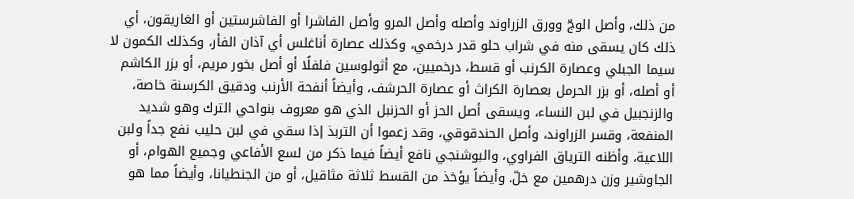من ذلك، وأصل الوجّ وورق الزراوند وأصله وأصل المرو وأصل الفاشرا أو الفاشرستين أو الغاريقون، أي ذلك كان يسقى منه في شراب حلو قدر درخمي، وكذلك عصارة أناغلس أي آذان الفأر، وكذلك الكمون لا سيما الجبلي وعصارة الكرنب أو قسط، درخميين، مع أثولوسين فلفلًا أو أصل بخور مريم، أو بزر الكاشم أو أصله، أو بزر الحرمل بعصارة الكراث أو عصارة الحرشف، وأيضاً أنفحة الأرنب ودقيق الكرسنة خاصة، والزنجبيل في لبن النساء، ويسقى أصل الحز أو الحزنبل الذي هو معروف بنواحي الترك وهو شديد المنفعة، وقسر الزراوند، وأصل الحندقوقي، وقد زعموا أن التربذ إذا سقي في لبن حليب نفع جداً ولبن اللاعية، وأظنه الترياق الفراوي، والبوشنجي نافع أيضاً فيما ذكر من لسع الأفاعي وجميع الهوام، أو الجاوشير وزن درهمين مع خلّ. وأيضاً يؤخذ من القسط ثلاثة مثاقيل، أو من الجنطيانا، وأيضاً مما هو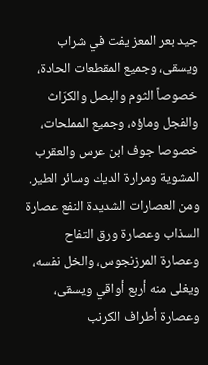جيد بعر المعز يفت في شراب ويسقى، وجميع المقطعات الحادة، خصوصاً الثوم والبصل والكرّاث والفجل وماؤه، وجميع المملحات، خصوصا جوف ابن عرس والعقرب المشوية ومرارة الديك وسائر الطير. ومن العصارات الشديدة النفع عصارة السذاب وعصارة ورق التفاح وعصارة المرزنجوس، والخل نفسه، ويغلى منه أربع أواقي ويسقى، وعصارة أطراف الكرنب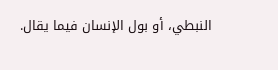النبطي، أو بول الإنسان فيما يقال.